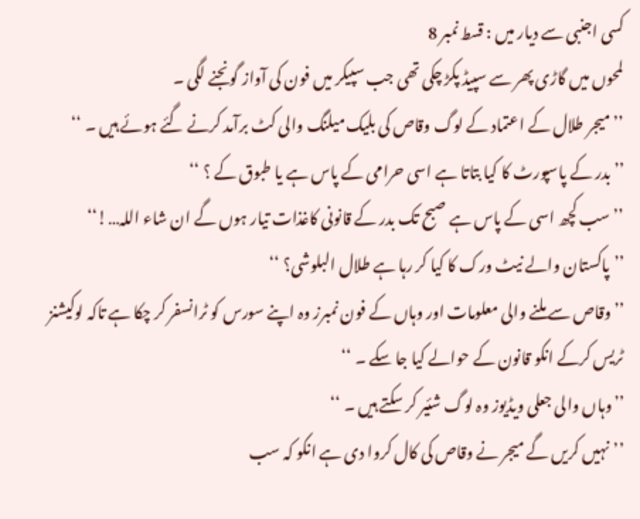کسی اجنبی سے دیار میں : قسط نمبر 8
لمحوں میں گاڑی پھر سے سپیڈ پکڑ چکی تھی جب سپیکر میں فون کی آواز گونجنے لگی ۔
’’میجر طلال کے اعتماد کے لوگ وقاص کی بلیک میلنگ والی کٹ برآمد کرنے گئے ہوئے ہیں ۔ ‘‘
’’بدر کے پاسپورٹ کا کیا بتاتا ہے اسی حرامی کے پاس ہے یا طبوق کے ؟ ‘‘
’’سب کچھ اسی کے پاس ہے صبح تک بدر کے قانونی کاغذات تیار ہوں گے ان شاء اللہ…!‘‘
’’پاکستان والے نیٹ ورک کا کیا کر رہا ہے طلال البلوشی؟ ‘‘
’’وقاص سے ملنے والی معلومات اور وہاں کے فون نمبرز وہ اپنے سورس کو ٹرانسفر کر چکا ہے تاکہ لوکیشنز ٹریس کرکے انکو قانون کے حوالے کیا جا سکے ۔ ‘‘
’’وہاں والی جعلی ویڈیوز وہ لوگ شئیر کر سکتے ہیں ۔ ‘‘
’’نہیں کریں گے میجر نے وقاص کی کال کروا دی ہے انکو کہ سب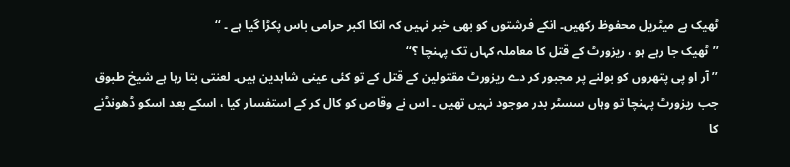ٹھیک ہے میٹریل محفوظ رکھیں۔ انکے فرشتوں کو بھی خبر نہیں کہ انکا اکبر حرامی باس پکڑا گیا ہے ۔ ‘‘
’’ٹھیک جا رہے ہو ، ریزورٹ کے قتل کا معاملہ کہاں تک پہنچا ؟‘‘
’’آر او پی پتھروں کو بولنے پر مجبور کر دے ریزورٹ مقتولین کے قتل کے تو کئی عینی شاہدین ہیں۔ لعنتی بتا رہا ہے شیخ طبوق جب ریزورٹ پہنچا تو وہاں سسٹر بدر موجود نہیں تھیں ۔ اس نے وقاص کو کال کر کے استفسار کیا ، اسکے بعد اسکو ڈھونڈنے کا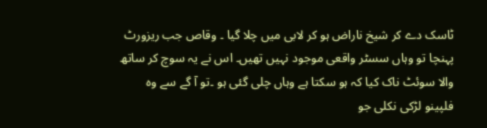ٹاسک دے کر شیخ ناراض ہو کر لابی میں چلا گیا ۔ وقاص جب ریزورٹ پہنچا تو وہاں سسٹر واقعی موجود نہیں تھیں۔ اس نے یہ سوچ کر ساتھ والا سوئٹ ناک کیا کہ ہو سکتا ہے وہاں چلی گئی ہو ۔تو آ گے سے وہ فلپینو لڑکی نکلی جو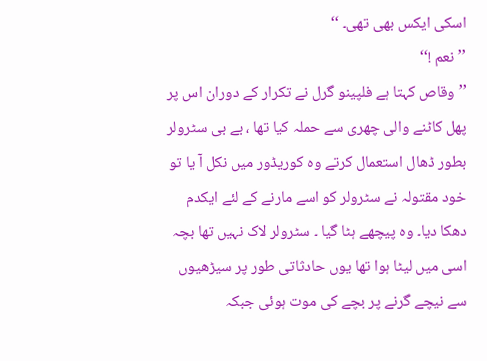اسکی ایکس بھی تھی۔ ‘‘
’’نعم !‘‘
’’وقاص کہتا ہے فلپینو گرل نے تکرار کے دوران اس پر پھل کاٹنے والی چھری سے حملہ کیا تھا ، بے بی سٹرولر بطور ڈھال استعمال کرتے وہ کوریڈور میں نکل آ یا تو خود مقتولہ نے سٹرولر کو اسے مارنے کے لئے ایکدم دھکا دیا۔ وہ پیچھے ہٹا گیا ۔ سٹرولر لاک نہیں تھا بچہ اسی میں لیٹا ہوا تھا یوں حادثاتی طور پر سیڑھیوں سے نیچے گرنے پر بچے کی موت ہوئی جبکہ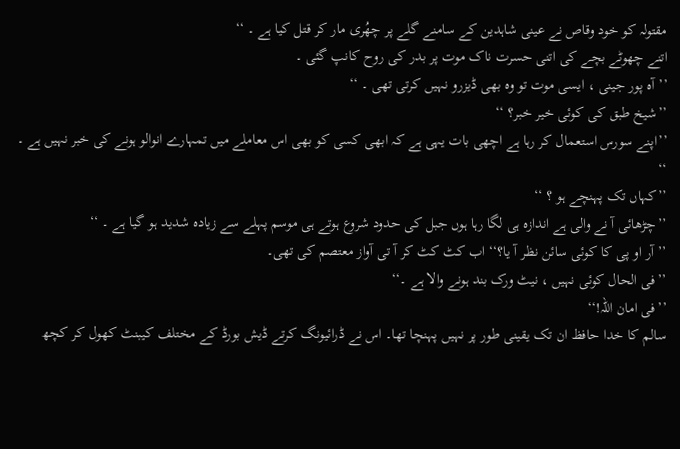مقتولہ کو خود وقاص نے عینی شاہدین کے سامنے گلے پر چھُری مار کر قتل کیا ہے ۔ ‘‘
اتنے چھوٹے بچے کی اتنی حسرت ناک موت پر بدر کی روح کانپ گئی ۔
’’آہ پور جینی ، ایسی موت تو وہ بھی ڈیزرو نہیں کرتی تھی ۔ ‘‘
’’شیخ طبق کی کوئی خیر خبر؟ ‘‘
’’اپنے سورس استعمال کر رہا ہے اچھی بات یہی ہے کہ ابھی کسی کو بھی اس معاملے میں تمہارے انوالو ہونے کی خبر نہیں ہے ۔ ‘‘
’’کہاں تک پہنچے ہو ؟ ‘‘
’’چڑھائی آ نے والی ہے اندازہ ہی لگا رہا ہوں جبل کی حدود شروع ہوتے ہی موسم پہلے سے زیادہ شدید ہو گیا ہے ۔ ‘‘
’’آر او پی کا کوئی سائن نظر آ یا؟‘‘ اب کٹ کٹ کر آ تی آواز معتصم کی تھی۔
’’فی الحال کوئی نہیں ، نیٹ ورک بند ہونے والا ہے ۔‘‘
’’فی امان اللہ!‘‘
سالم کا خدا حافظ ان تک یقینی طور پر نہیں پہنچا تھا۔ اس نے ڈرائیونگ کرتے ڈیش بورڈ کے مختلف کیبنٹ کھول کر کچھ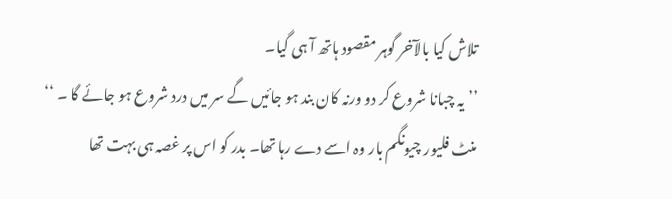تلاش کیا بالآخر گوہر مقصود ہاتھ آ ہی گیا۔
’’یہ چبانا شروع کر دو ورنہ کان بند ہو جائیں گے سر میں درد شروع ہو جائے گا ۔ ‘‘ منٹ فلیور چیونگم بار وہ اسے دے رہا تھا۔ بدر کو اس پر غصہ ہی بہت تھا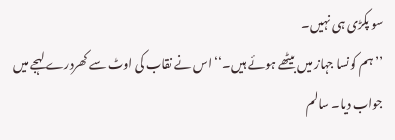سو پکڑی ہی نہیں۔
’’ہم کونسا جہاز میں بیٹھے ہوئے ہیں۔‘‘ اس نے نقاب کی اوٹ سے کھردرے لہجے میں جواب دیا۔ سالم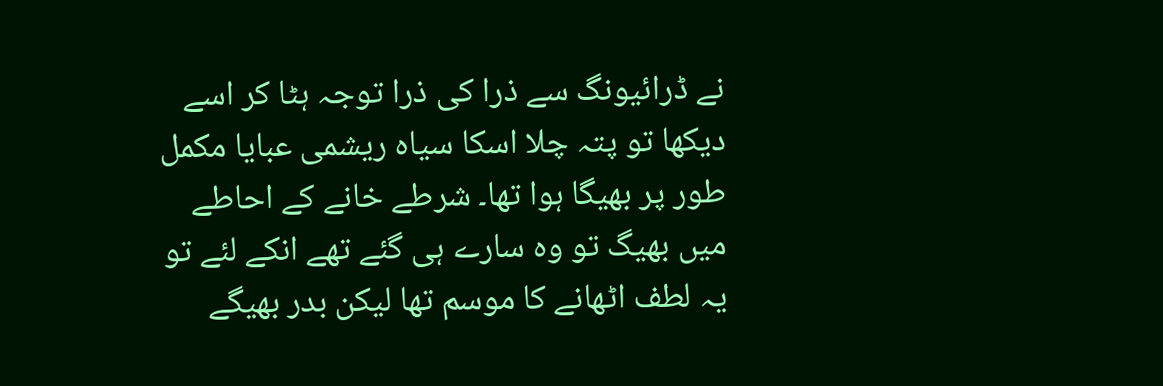نے ڈرائیونگ سے ذرا کی ذرا توجہ ہٹا کر اسے دیکھا تو پتہ چلا اسکا سیاہ ریشمی عبایا مکمل طور پر بھیگا ہوا تھا۔ شرطے خانے کے احاطے میں بھیگ تو وہ سارے ہی گئے تھے انکے لئے تو یہ لطف اٹھانے کا موسم تھا لیکن بدر بھیگے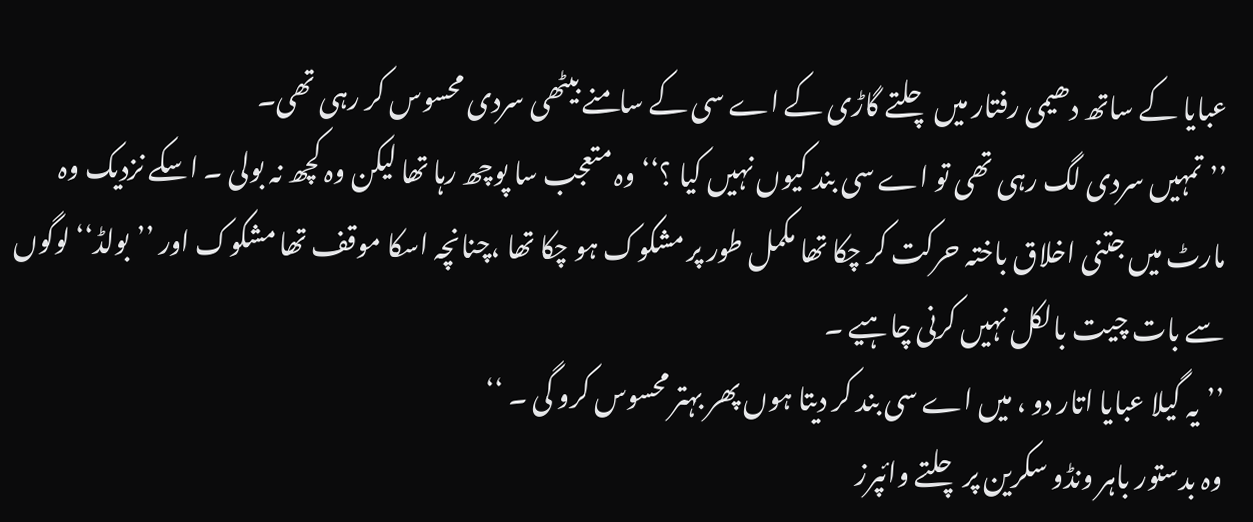عبایا کے ساتھ دھیمی رفتار میں چلتے گاڑی کے اے سی کے سامنے بیٹھی سردی محسوس کر رہی تھی۔
’’تمہیں سردی لگ رہی تھی تو اے سی بند کیوں نہیں کیا ؟‘‘ وہ متعجب سا پوچھ رہا تھا لیکن وہ کچھ نہ بولی ۔ اسکے نزدیک وہ مارٹ میں جتنی اخلاق باختہ حرکت کر چکا تھا مکمل طور پر مشکوک ہو چکا تھا ،چنانچہ اسکا موقف تھا مشکوک اور ’’بولڈ‘‘ لوگوں سے بات چیت بالکل نہیں کرنی چاہیے ۔
’’یہ گیلا عبایا اتار دو ، میں اے سی بند کر دیتا ہوں پھر بہتر محسوس کرو گی ۔ ‘‘
وہ بدستور باہر ونڈو سکرین پر چلتے وائپرز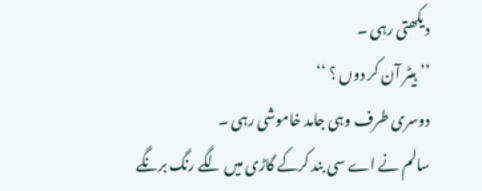دیکھتی رہی ۔
’’ہیٹر آن کر دوں ؟ ‘‘
دوسری طرف وہی جامد خاموشی رہی ۔
سالم نے اے سی بند کرکے گاڑی میں لگے رنگ برنگے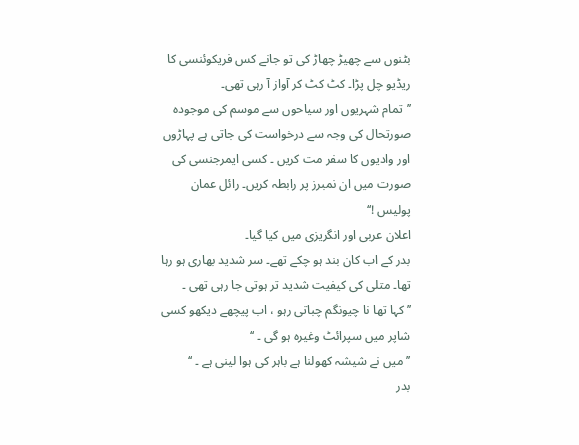بٹنوں سے چھیڑ چھاڑ کی تو جانے کس فریکوئنسی کا ریڈیو چل پڑا۔ کٹ کٹ کر آواز آ رہی تھی۔
’’تمام شہریوں اور سیاحوں سے موسم کی موجودہ صورتحال کی وجہ سے درخواست کی جاتی ہے پہاڑوں اور وادیوں کا سفر مت کریں ۔ کسی ایمرجنسی کی صورت میں ان نمبرز پر رابطہ کریں۔ رائل عمان پولیس !‘‘
اعلان عربی اور انگریزی میں کیا گیا۔
بدر کے اب کان بند ہو چکے تھے۔ سر شدید بھاری ہو رہا تھا۔ متلی کی کیفیت شدید تر ہوتی جا رہی تھی ۔
’’کہا تھا نا چیونگم چباتی رہو ، اب پیچھے دیکھو کسی شاپر میں سپرائٹ وغیرہ ہو گی ۔ ‘‘
’’میں نے شیشہ کھولنا ہے باہر کی ہوا لینی ہے ۔ ‘‘
بدر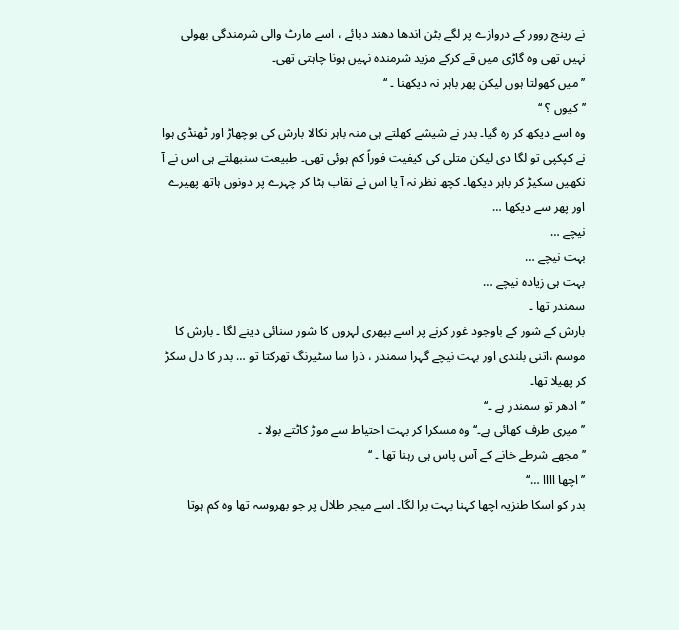نے رینج روور کے دروازے پر لگے بٹن اندھا دھند دبائے ، اسے مارٹ والی شرمندگی بھولی نہیں تھی وہ گاڑی میں قے کرکے مزید شرمندہ نہیں ہونا چاہتی تھی۔
’’میں کھولتا ہوں لیکن پھر باہر نہ دیکھنا ۔ ‘‘
’’کیوں ؟ ‘‘
وہ اسے دیکھ کر رہ گیا۔ بدر نے شیشے کھلتے ہی منہ باہر نکالا بارش کی بوچھاڑ اور ٹھنڈی ہوا نے کپکپی تو لگا دی لیکن متلی کی کیفیت فوراً کم ہوئی تھی۔ طبیعت سنبھلتے ہی اس نے آ نکھیں سکیڑ کر باہر دیکھا۔ کچھ نظر نہ آ یا اس نے نقاب ہٹا کر چہرے پر دونوں ہاتھ پھیرے اور پھر سے دیکھا …
نیچے …
بہت نیچے …
بہت ہی زیادہ نیچے …
سمندر تھا ۔
بارش کے شور کے باوجود غور کرنے پر اسے بپھری لہروں کا شور سنائی دینے لگا ۔ بارش کا موسم ،اتنی بلندی اور بہت نیچے گہرا سمندر ، ذرا سا سٹیرنگ تھرکتا تو … بدر کا دل سکڑ کر پھیلا تھا۔
’’ادھر تو سمندر ہے ۔‘‘
’’میری طرف کھائی ہے۔‘‘ وہ مسکرا کر بہت احتیاط سے موڑ کاٹتے بولا ۔
’’مجھے شرطے خانے کے آس پاس ہی رہنا تھا ۔ ‘‘
’’اچھا اااا …‘‘
بدر کو اسکا طنزیہ اچھا کہنا بہت برا لگا۔ اسے میجر طلال پر جو بھروسہ تھا وہ کم ہوتا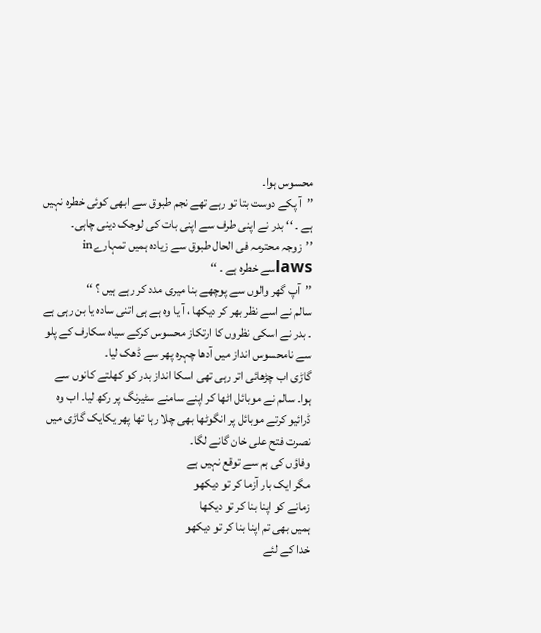محسوس ہوا۔
’’آ پکے دوست بتا تو رہے تھے نجم طبوق سے ابھی کوئی خطرہ نہیں ہے ۔ ‘‘ بدر نے اپنی طرف سے اپنی بات کی لوجک دینی چاہی۔
’’زوجہ محترمہ فی الحال طبوق سے زیادہ ہمیں تمہارےin lawsسے خطرہ ہے ۔ ‘‘
’’آپ گھر والوں سے پوچھے بنا میری مدد کر رہے ہیں ؟ ‘‘
سالم نے اسے نظر بھر کر دیکھا ، آ یا وہ ہے ہی اتنی سادہ یا بن رہی ہے ۔ بدر نے اسکی نظروں کا ارتکاز محسوس کرکے سیاہ سکارف کے پلو سے نامحسوس انداز میں آدھا چہرہ پھر سے ڈھک لیا۔
گاڑی اب چڑھائی اتر رہی تھی اسکا انداز بدر کو کھلتے کانوں سے ہوا۔ سالم نے موبائل اٹھا کر اپنے سامنے سٹیرنگ پر رکھ لیا۔ اب وہ ڈرائیو کرتے موبائل پر انگوٹھا بھی چلا رہا تھا پھر یکایک گاڑی میں نصرت فتح علی خان گانے لگا۔
وفاؤں کی ہم سے توقع نہیں ہے
مگر ایک بار آزما کر تو دیکھو
زمانے کو اپنا بنا کر تو دیکھا
ہمیں بھی تم اپنا بنا کر تو دیکھو
خدا کے لئے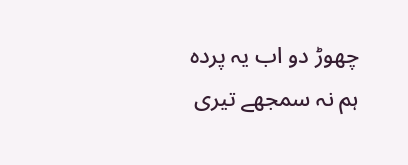چھوڑ دو اب یہ پردہ
ہم نہ سمجھے تیری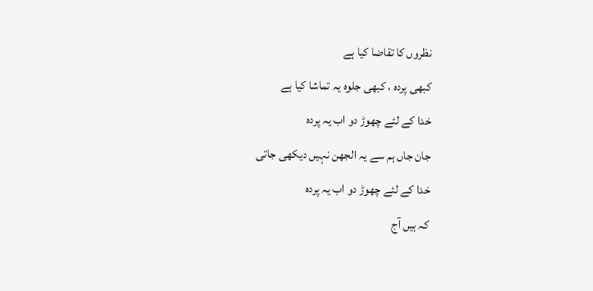نظروں کا تقاضا کیا ہے
کبھی پردہ ، کبھی جلوہ یہ تماشا کیا ہے
خدا کے لئے چھوڑ دو اب یہ پردہ
جان جاں ہم سے یہ الجھن نہیں دیکھی جاتی
خدا کے لئے چھوڑ دو اب یہ پردہ
کہ ہیں آج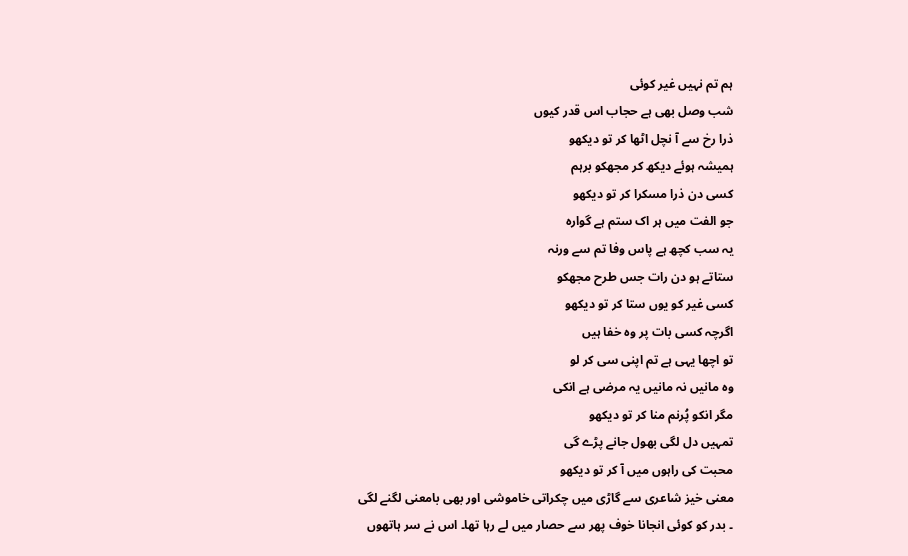ہم تم نہیں غیر کوئی
شب وصل بھی ہے حجاب اس قدر کیوں
ذرا رخ سے آ نچل اٹھا کر تو دیکھو
ہمیشہ ہوئے دیکھ کر مجھکو برہم
کسی دن ذرا مسکرا کر تو دیکھو
جو الفت میں ہر اک ستم ہے گوارہ
یہ سب کچھ ہے پاس وفا تم سے ورنہ
ستاتے ہو دن رات جس طرح مجھکو
کسی غیر کو یوں ستا کر تو دیکھو
اگرچہ کسی بات پر وہ خفا ہیں
تو اچھا یہی ہے تم اپنی سی کر لو
وہ مانیں نہ مانیں یہ مرضی ہے انکی
مگر انکو پُرنم منا کر تو دیکھو
تمہیں دل لگی بھول جانے پڑے گی
محبت کی راہوں میں آ کر تو دیکھو
معنی خیز شاعری سے گاڑی میں چکراتی خاموشی اور بھی بامعنی لگنے لگی ۔ بدر کو کوئی انجانا خوف پھر سے حصار میں لے رہا تھا۔ اس نے سر ہاتھوں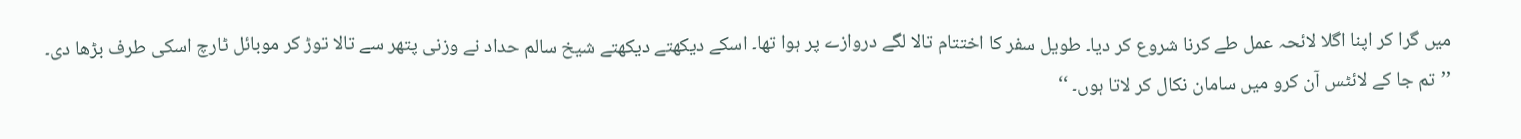میں گرا کر اپنا اگلا لائحہ عمل طے کرنا شروع کر دیا۔ طویل سفر کا اختتام تالا لگے دروازے پر ہوا تھا۔ اسکے دیکھتے دیکھتے شیخ سالم حداد نے وزنی پتھر سے تالا توڑ کر موبائل ٹارچ اسکی طرف بڑھا دی۔
’’تم جا کے لائٹس آن کرو میں سامان نکال کر لاتا ہوں۔ ‘‘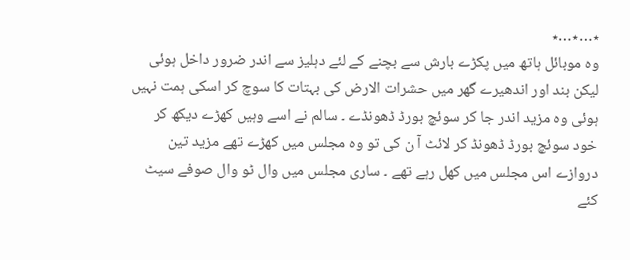٭…٭…٭
وہ موبائل ہاتھ میں پکڑے بارش سے بچنے کے لئے دہلیز سے اندر ضرور داخل ہوئی لیکن بند اور اندھیرے گھر میں حشرات الارض کی بہتات کا سوچ کر اسکی ہمت نہیں ہوئی وہ مزید اندر جا کر سوئچ بورڈ ڈھونڈے ۔ سالم نے اسے وہیں کھڑے دیکھ کر خود سوئچ بورڈ ڈھونڈ کر لائٹ آ ن کی تو وہ مجلس میں کھڑے تھے مزید تین دروازے اس مجلس میں کھل رہے تھے ۔ ساری مجلس میں وال ٹو وال صوفے سیٹ کئے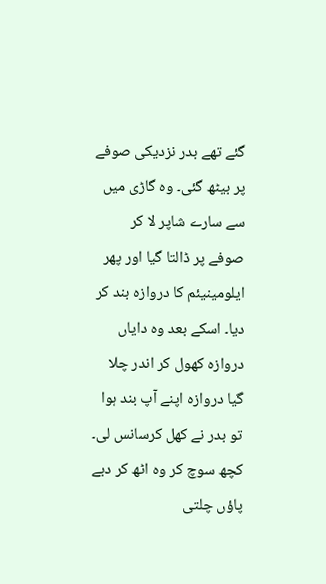گئے تھے بدر نزدیکی صوفے پر بیٹھ گئی۔ وہ گاڑی میں سے سارے شاپر لا کر صوفے پر ڈالتا گیا اور پھر ایلومینیئم کا دروازہ بند کر دیا۔ اسکے بعد وہ دایاں دروازہ کھول کر اندر چلا گیا دروازہ اپنے آپ بند ہوا تو بدر نے کھل کرسانس لی۔ کچھ سوچ کر وہ اٹھ کر دبے پاؤں چلتی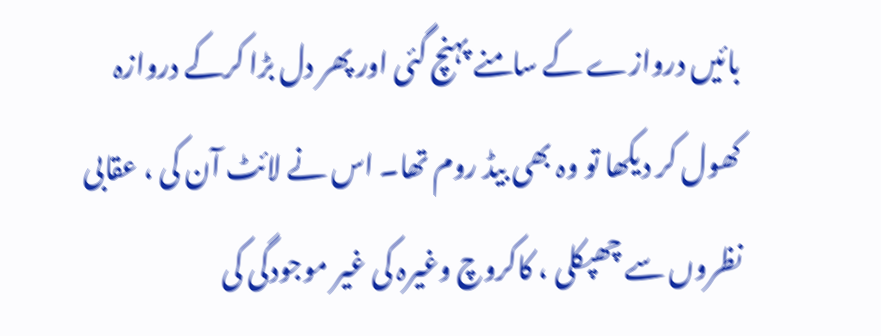بائیں دروازے کے سامنے پہنچ گئی اور پھر دل بڑا کرکے دروازہ کھول کر دیکھا تو وہ بھی بیڈ روم تھا۔ اس نے لائٹ آن کی ، عقابی نظروں سے چھپکلی ، کاکروچ وغیرہ کی غیر موجودگی کی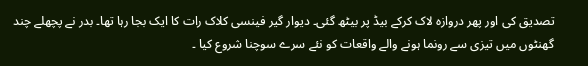تصدیق کی اور پھر دروازہ لاک کرکے بیڈ پر بیٹھ گئی۔ دیوار گیر فینسی کلاک رات کا ایک بجا رہا تھا۔ بدر نے پچھلے چند گھنٹوں میں تیزی سے رونما ہونے والے واقعات کو نئے سرے سوچنا شروع کیا ۔